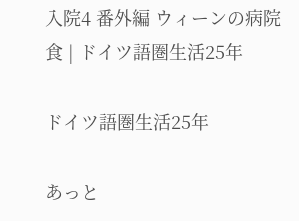入院4 番外編 ウィーンの病院食 | ドイツ語圏生活25年

ドイツ語圏生活25年

あっと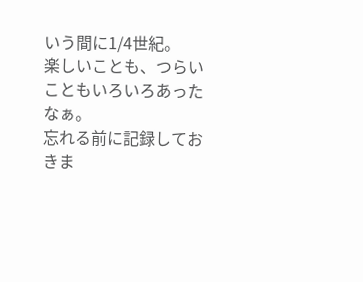いう間に1/4世紀。
楽しいことも、つらいこともいろいろあったなぁ。
忘れる前に記録しておきま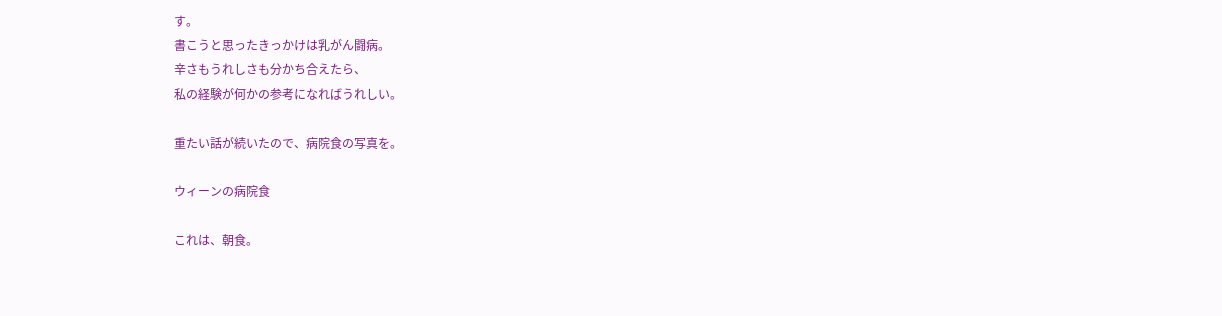す。
書こうと思ったきっかけは乳がん闘病。
辛さもうれしさも分かち合えたら、
私の経験が何かの参考になればうれしい。

重たい話が続いたので、病院食の写真を。

ウィーンの病院食

これは、朝食。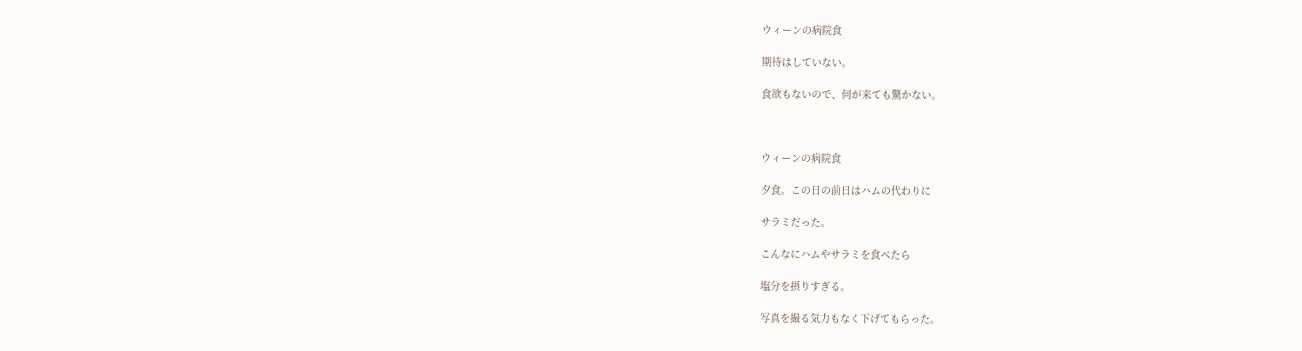ウィーンの病院食

期待はしていない。

食欲もないので、何が来ても驚かない。



ウィーンの病院食

夕食。この日の前日はハムの代わりに

サラミだった。

こんなにハムやサラミを食べたら

塩分を摂りすぎる。

写真を撮る気力もなく下げてもらった。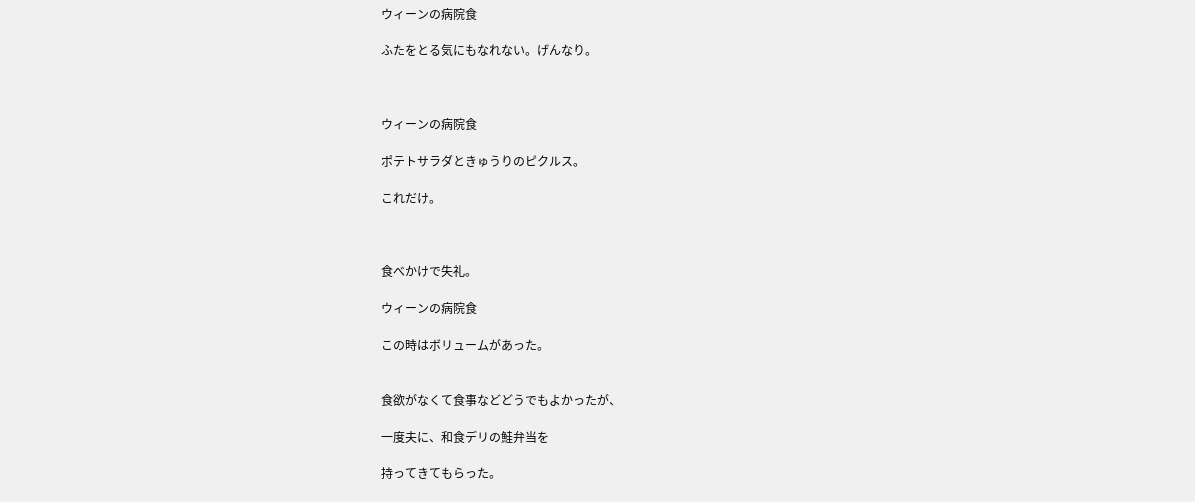ウィーンの病院食

ふたをとる気にもなれない。げんなり。



ウィーンの病院食

ポテトサラダときゅうりのピクルス。

これだけ。



食べかけで失礼。

ウィーンの病院食

この時はボリュームがあった。


食欲がなくて食事などどうでもよかったが、

一度夫に、和食デリの鮭弁当を

持ってきてもらった。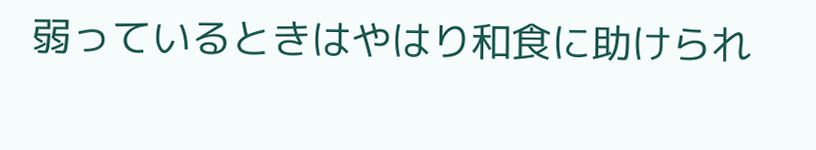弱っているときはやはり和食に助けられ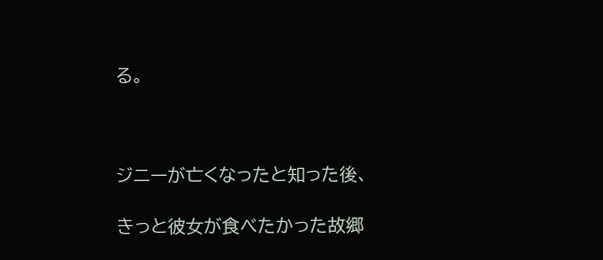る。



ジニーが亡くなったと知った後、

きっと彼女が食べたかった故郷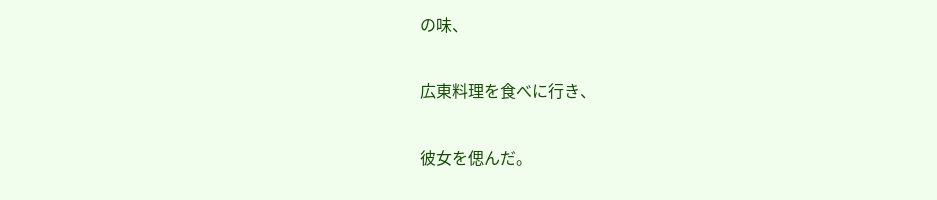の味、

広東料理を食べに行き、

彼女を偲んだ。